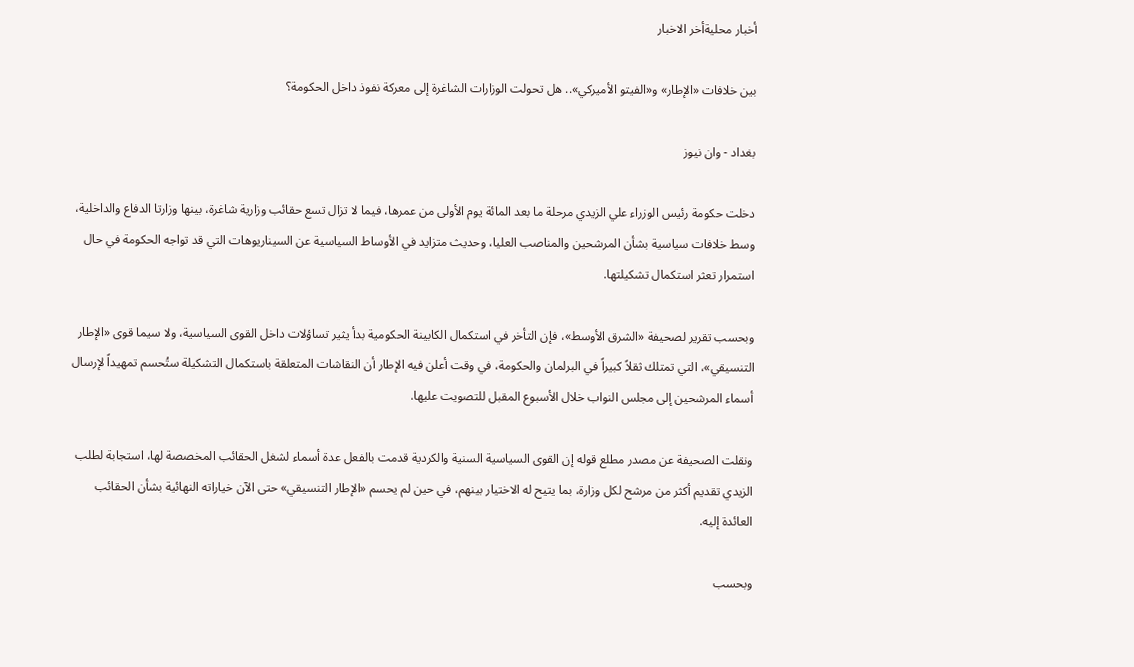أخبار محليةأخر الاخبار

بين خلافات «الإطار» و«الفيتو الأميركي».. هل تحولت الوزارات الشاغرة إلى معركة نفوذ داخل الحكومة؟

بغداد - وان نيوز

دخلت حكومة رئيس الوزراء علي الزيدي مرحلة ما بعد المائة يوم الأولى من عمرها، فيما لا تزال تسع حقائب وزارية شاغرة، بينها وزارتا الدفاع والداخلية، وسط خلافات سياسية بشأن المرشحين والمناصب العليا، وحديث متزايد في الأوساط السياسية عن السيناريوهات التي قد تواجه الحكومة في حال استمرار تعثر استكمال تشكيلتها.

وبحسب تقرير لصحيفة «الشرق الأوسط»، فإن التأخر في استكمال الكابينة الحكومية بدأ يثير تساؤلات داخل القوى السياسية، ولا سيما قوى «الإطار التنسيقي»، التي تمتلك ثقلاً كبيراً في البرلمان والحكومة، في وقت أعلن فيه الإطار أن النقاشات المتعلقة باستكمال التشكيلة ستُحسم تمهيداً لإرسال أسماء المرشحين إلى مجلس النواب خلال الأسبوع المقبل للتصويت عليها.

ونقلت الصحيفة عن مصدر مطلع قوله إن القوى السياسية السنية والكردية قدمت بالفعل عدة أسماء لشغل الحقائب المخصصة لها، استجابة لطلب الزيدي تقديم أكثر من مرشح لكل وزارة، بما يتيح له الاختيار بينهم، في حين لم يحسم «الإطار التنسيقي» حتى الآن خياراته النهائية بشأن الحقائب العائدة إليه.

وبحسب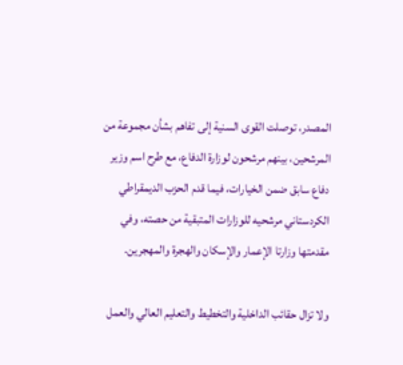المصدر، توصلت القوى السنية إلى تفاهم بشأن مجموعة من المرشحين، بينهم مرشحون لوزارة الدفاع، مع طرح اسم وزير دفاع سابق ضمن الخيارات، فيما قدم الحزب الديمقراطي الكردستاني مرشحيه للوزارات المتبقية من حصته، وفي مقدمتها وزارتا الإعمار والإسكان والهجرة والمهجرين.

ولا تزال حقائب الداخلية والتخطيط والتعليم العالي والعمل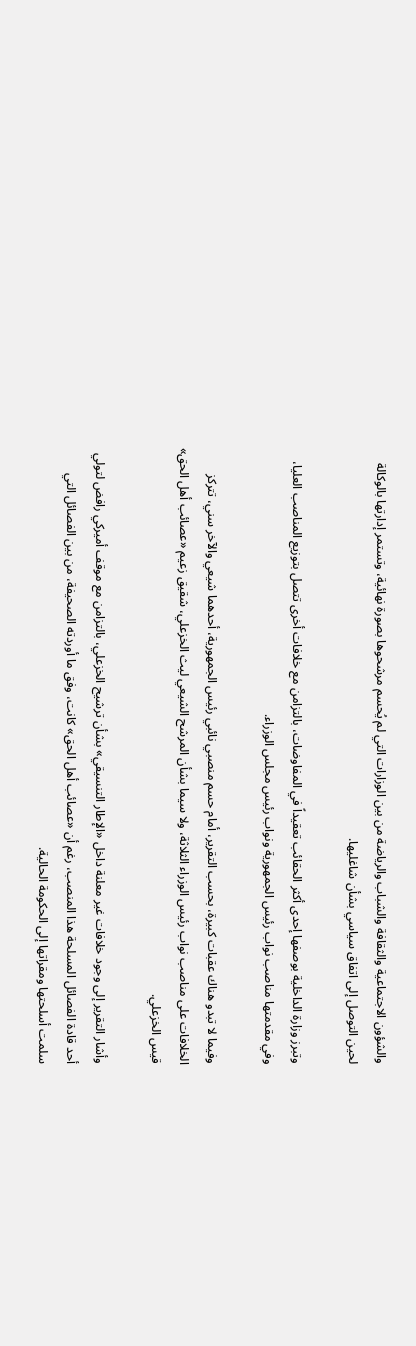والشؤون الاجتماعية والثقافة والشباب والرياضة من بين الوزارات التي لم يُحسم مرشحوها بصورة نهائية، وتستمر إدارتها بالوكالة لحين التوصل إلى اتفاق سياسي بشأن شاغليها.

وتبرز وزارة الداخلية بوصفها إحدى أكثر الحقائب تعقيداً في المفاوضات، بالتزامن مع خلافات أخرى تتصل بتوزيع المناصب العليا، وفي مقدمتها مناصب نواب رئيس الجمهورية ونواب رئيس مجلس الوزراء.

وفيما لا تبدو هناك عقبات كبيرة، بحسب التقرير، أمام حسم منصبي نائبي رئيس الجمهورية، أحدهما شيعي والآخر سني، تتركز الخلافات على مناصب نواب رئيس الوزراء الثلاثة، ولا سيما بشأن المرشح الشيعي ليث الخزعلي، شقيق زعيم «عصائب أهل الحق» قيس الخزعلي.

وأشار التقرير إلى وجود خلافات غير معلنة داخل «الإطار التنسيقي» بشأن ترشيح الخزعلي، بالتزامن مع موقف أميركي رافض لتولي أحد قادة الفصائل المسلحة هذا المنصب، رغم أن «عصائب أهل الحق» كانت، وفق ما أوردته الصحيفة، من بين الفصائل التي سلمت أسلحتها ومقراتها إلى الحكومة الحالية.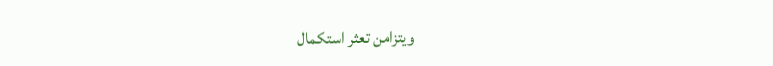ويتزامن تعثر استكمال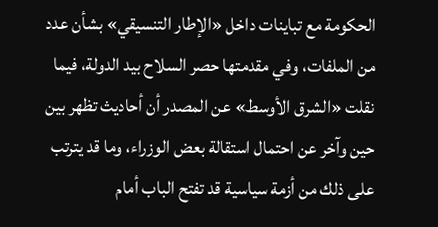الحكومة مع تباينات داخل «الإطار التنسيقي» بشأن عدد من الملفات، وفي مقدمتها حصر السلاح بيد الدولة، فيما نقلت «الشرق الأوسط» عن المصدر أن أحاديث تظهر بين حين وآخر عن احتمال استقالة بعض الوزراء، وما قد يترتب على ذلك من أزمة سياسية قد تفتح الباب أمام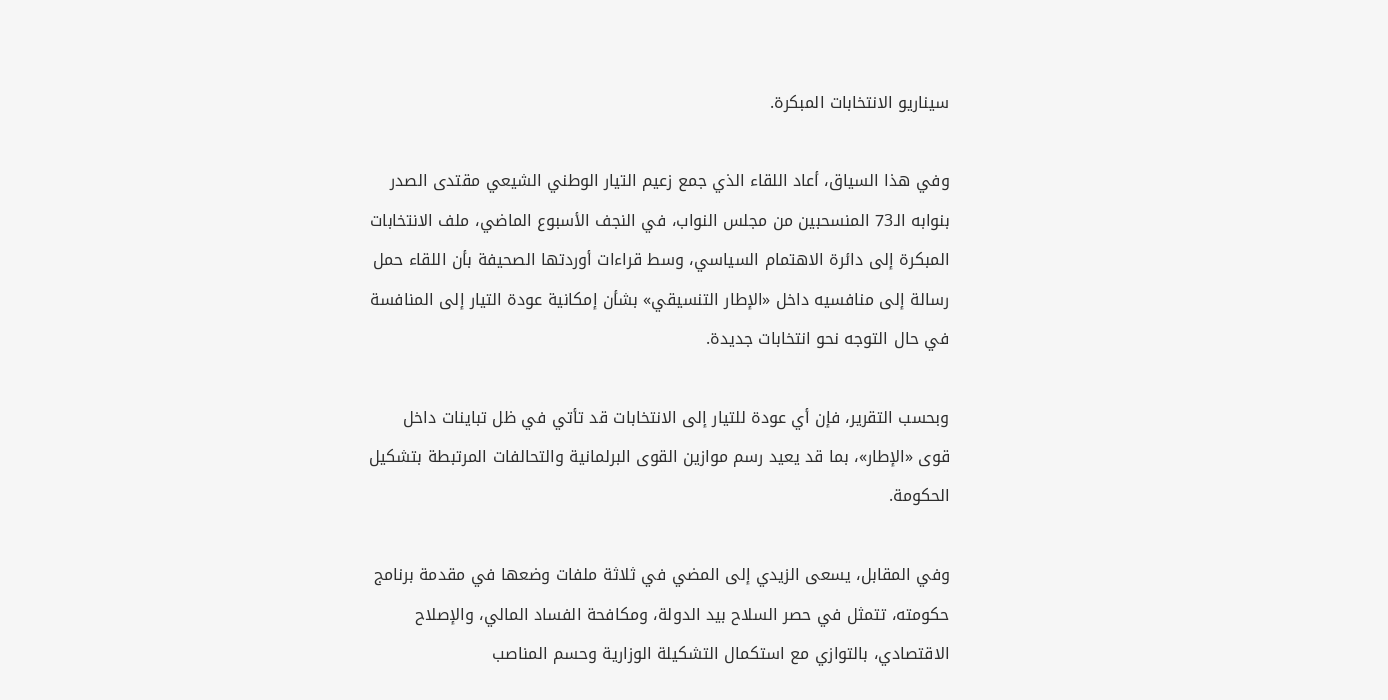سيناريو الانتخابات المبكرة.

وفي هذا السياق، أعاد اللقاء الذي جمع زعيم التيار الوطني الشيعي مقتدى الصدر بنوابه الـ73 المنسحبين من مجلس النواب، في النجف الأسبوع الماضي، ملف الانتخابات المبكرة إلى دائرة الاهتمام السياسي، وسط قراءات أوردتها الصحيفة بأن اللقاء حمل رسالة إلى منافسيه داخل «الإطار التنسيقي» بشأن إمكانية عودة التيار إلى المنافسة في حال التوجه نحو انتخابات جديدة.

وبحسب التقرير، فإن أي عودة للتيار إلى الانتخابات قد تأتي في ظل تباينات داخل قوى «الإطار»، بما قد يعيد رسم موازين القوى البرلمانية والتحالفات المرتبطة بتشكيل الحكومة.

وفي المقابل، يسعى الزيدي إلى المضي في ثلاثة ملفات وضعها في مقدمة برنامج حكومته، تتمثل في حصر السلاح بيد الدولة، ومكافحة الفساد المالي، والإصلاح الاقتصادي، بالتوازي مع استكمال التشكيلة الوزارية وحسم المناصب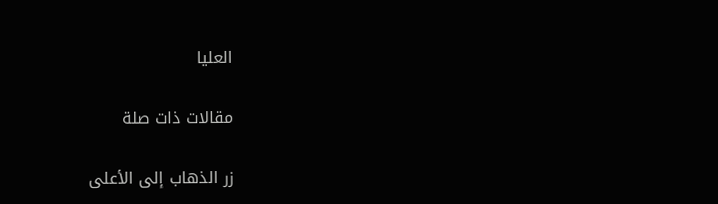العليا

مقالات ذات صلة

زر الذهاب إلى الأعلى